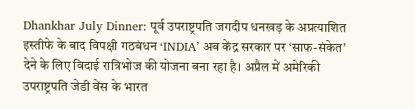Dhankhar July Dinner: पूर्व उपराष्ट्रपति जगदीप धनखड़ के अप्रत्याशित इस्तीफे के बाद विपक्षी गठबंधन ‘INDIA’ अब केंद्र सरकार पर ‘साफ-संकेत’ देने के लिए विदाई रात्रिभोज की योजना बना रहा है। अप्रैल में अमेरिकी उपराष्ट्रपति जेडी वेंस के भारत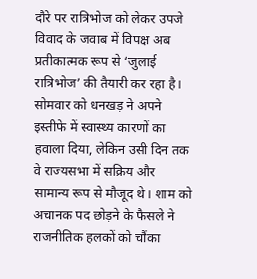दौरे पर रात्रिभोज को लेकर उपजे विवाद के जवाब में विपक्ष अब प्रतीकात्मक रूप से ‘जुलाई रात्रिभोज’ की तैयारी कर रहा है।
सोमवार को धनखड़ ने अपने इस्तीफे में स्वास्थ्य कारणों का हवाला दिया, लेकिन उसी दिन तक वे राज्यसभा में सक्रिय और सामान्य रूप से मौजूद थे। शाम को अचानक पद छोड़ने के फैसले ने राजनीतिक हलकों को चौंका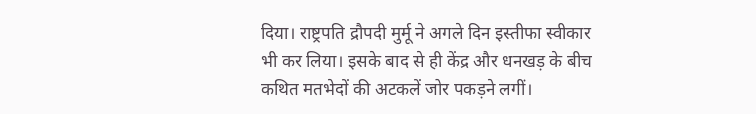दिया। राष्ट्रपति द्रौपदी मुर्मू ने अगले दिन इस्तीफा स्वीकार भी कर लिया। इसके बाद से ही केंद्र और धनखड़ के बीच कथित मतभेदों की अटकलें जोर पकड़ने लगीं।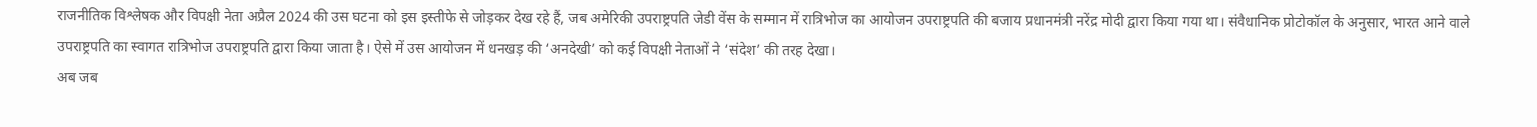राजनीतिक विश्लेषक और विपक्षी नेता अप्रैल 2024 की उस घटना को इस इस्तीफे से जोड़कर देख रहे हैं, जब अमेरिकी उपराष्ट्रपति जेडी वेंस के सम्मान में रात्रिभोज का आयोजन उपराष्ट्रपति की बजाय प्रधानमंत्री नरेंद्र मोदी द्वारा किया गया था। संवैधानिक प्रोटोकॉल के अनुसार, भारत आने वाले उपराष्ट्रपति का स्वागत रात्रिभोज उपराष्ट्रपति द्वारा किया जाता है। ऐसे में उस आयोजन में धनखड़ की ‘अनदेखी’ को कई विपक्षी नेताओं ने ‘संदेश’ की तरह देखा।
अब जब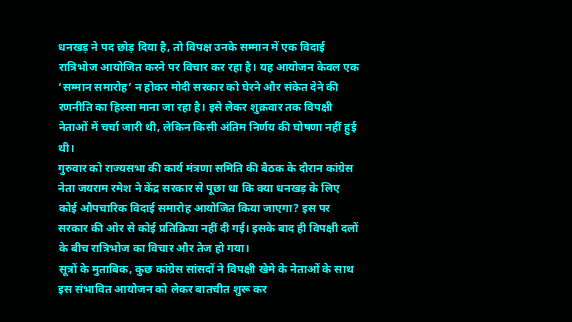धनखड़ ने पद छोड़ दिया है, तो विपक्ष उनके सम्मान में एक विदाई रात्रिभोज आयोजित करने पर विचार कर रहा है। यह आयोजन केवल एक ‘सम्मान समारोह’ न होकर मोदी सरकार को घेरने और संकेत देने की रणनीति का हिस्सा माना जा रहा है। इसे लेकर शुक्रवार तक विपक्षी नेताओं में चर्चा जारी थी, लेकिन किसी अंतिम निर्णय की घोषणा नहीं हुई थी।
गुरुवार को राज्यसभा की कार्य मंत्रणा समिति की बैठक के दौरान कांग्रेस नेता जयराम रमेश ने केंद्र सरकार से पूछा था कि क्या धनखड़ के लिए कोई औपचारिक विदाई समारोह आयोजित किया जाएगा? इस पर सरकार की ओर से कोई प्रतिक्रिया नहीं दी गई। इसके बाद ही विपक्षी दलों के बीच रात्रिभोज का विचार और तेज हो गया।
सूत्रों के मुताबिक, कुछ कांग्रेस सांसदों ने विपक्षी खेमे के नेताओं के साथ इस संभावित आयोजन को लेकर बातचीत शुरू कर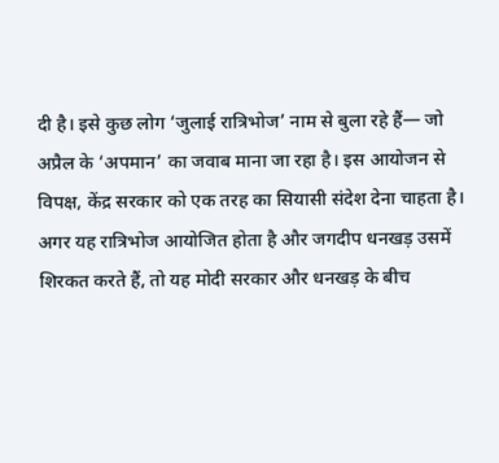दी है। इसे कुछ लोग ‘जुलाई रात्रिभोज’ नाम से बुला रहे हैं— जो अप्रैल के ‘अपमान’ का जवाब माना जा रहा है। इस आयोजन से विपक्ष, केंद्र सरकार को एक तरह का सियासी संदेश देना चाहता है।
अगर यह रात्रिभोज आयोजित होता है और जगदीप धनखड़ उसमें शिरकत करते हैं, तो यह मोदी सरकार और धनखड़ के बीच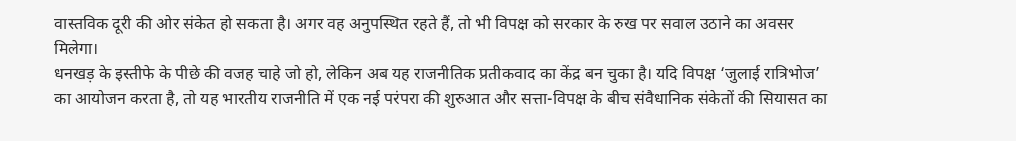वास्तविक दूरी की ओर संकेत हो सकता है। अगर वह अनुपस्थित रहते हैं, तो भी विपक्ष को सरकार के रुख पर सवाल उठाने का अवसर मिलेगा।
धनखड़ के इस्तीफे के पीछे की वजह चाहे जो हो, लेकिन अब यह राजनीतिक प्रतीकवाद का केंद्र बन चुका है। यदि विपक्ष ‘जुलाई रात्रिभोज’ का आयोजन करता है, तो यह भारतीय राजनीति में एक नई परंपरा की शुरुआत और सत्ता-विपक्ष के बीच संवैधानिक संकेतों की सियासत का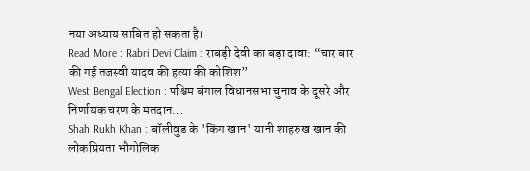नया अध्याय साबित हो सकता है।
Read More : Rabri Devi Claim : राबड़ी देवी का बड़ा दावा: “चार बार की गई तजस्वी यादव की हत्या की कोशिश”
West Bengal Election : पश्चिम बंगाल विधानसभा चुनाव के दूसरे और निर्णायक चरण के मतदान…
Shah Rukh Khan : बॉलीवुड के 'किंग खान' यानी शाहरुख खान की लोकप्रियता भौगोलिक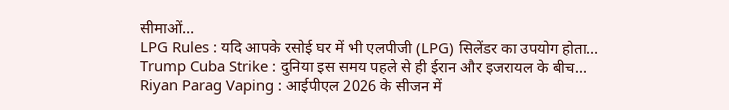सीमाओं…
LPG Rules : यदि आपके रसोई घर में भी एलपीजी (LPG) सिलेंडर का उपयोग होता…
Trump Cuba Strike : दुनिया इस समय पहले से ही ईरान और इजरायल के बीच…
Riyan Parag Vaping : आईपीएल 2026 के सीजन में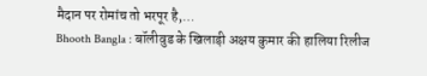मैदान पर रोमांच तो भरपूर है,…
Bhooth Bangla : बॉलीवुड के खिलाड़ी अक्षय कुमार की हालिया रिलीज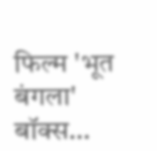फिल्म 'भूत बंगला' बॉक्स…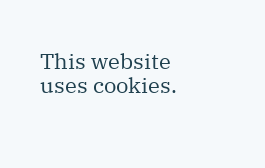This website uses cookies.